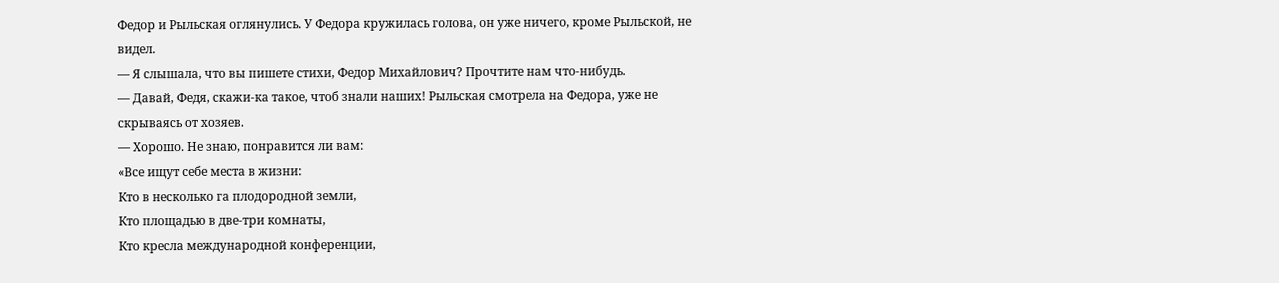Федор и Рыльская оглянулись. У Федора кружилась голова, он уже ничего, кроме Рыльской, не видел.
— Я слышала, что вы пишете стихи, Федор Михайлович? Прочтите нам что-нибудь.
— Давай, Федя, скажи-ка такое, чтоб знали наших! Рыльская смотрела на Федора, уже не скрываясь от хозяев.
— Хорошо. Не знаю, понравится ли вам:
«Все ищут себе места в жизни:
Кто в несколько га плодородной земли,
Кто площадью в две-три комнаты,
Кто кресла международной конференции,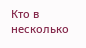Кто в несколько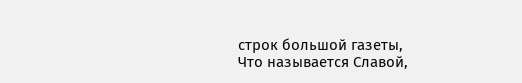строк большой газеты,
Что называется Славой,